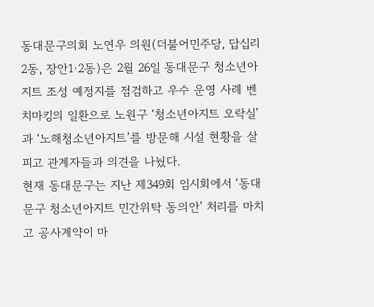동대문구의회 노연우 의원(더불어민주당, 답십리2동, 장안1·2동)은 2월 26일 동대문구 청소년아지트 조성 예정지를 점검하고 우수 운영 사례 벤치마킹의 일환으로 노원구 ‘청소년아지트 오락실’과 ‘노해청소년아지트’를 방문해 시설 현황을 살피고 관계자들과 의견을 나눴다.
현재 동대문구는 지난 제349회 임시회에서 ‘동대문구 청소년아지트 민간위탁 동의안’ 처리를 마치고 공사계약이 마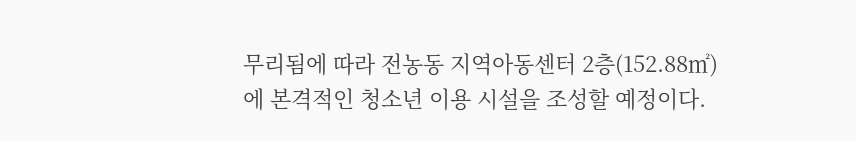무리됨에 따라 전농동 지역아동센터 2층(152.88㎡)에 본격적인 청소년 이용 시설을 조성할 예정이다.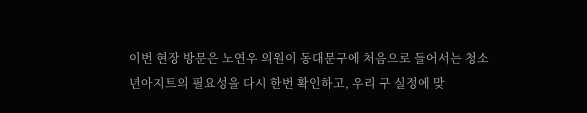이번 현장 방문은 노연우 의원이 동대문구에 처음으로 들어서는 청소년아지트의 필요성을 다시 한번 확인하고, 우리 구 실정에 맞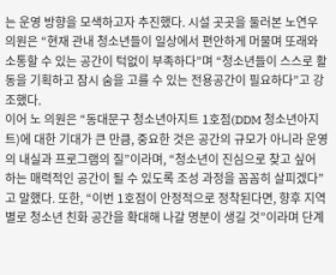는 운영 방향을 모색하고자 추진했다. 시설 곳곳을 둘러본 노연우 의원은 “현재 관내 청소년들이 일상에서 편안하게 머물며 또래와 소통할 수 있는 공간이 턱없이 부족하다”며 “청소년들이 스스로 활동을 기획하고 잠시 숨을 고를 수 있는 전용공간이 필요하다”고 강조했다.
이어 노 의원은 “동대문구 청소년아지트 1호점(DDM 청소년아지트)에 대한 기대가 큰 만큼, 중요한 것은 공간의 규모가 아니라 운영의 내실과 프로그램의 질”이라며, “청소년이 진심으로 찾고 싶어 하는 매력적인 공간이 될 수 있도록 조성 과정을 꼼꼼히 살피겠다”고 말했다. 또한, “이번 1호점이 안정적으로 정착된다면, 향후 지역별로 청소년 친화 공간을 확대해 나갈 명분이 생길 것”이라며 단계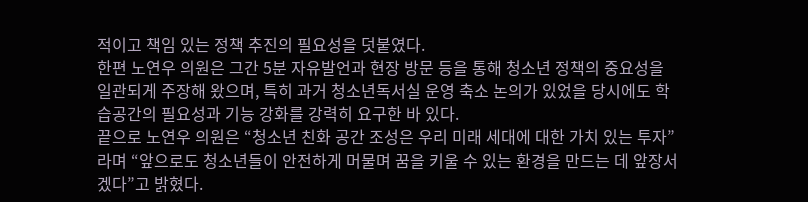적이고 책임 있는 정책 추진의 필요성을 덧붙였다.
한편 노연우 의원은 그간 5분 자유발언과 현장 방문 등을 통해 청소년 정책의 중요성을 일관되게 주장해 왔으며, 특히 과거 청소년독서실 운영 축소 논의가 있었을 당시에도 학습공간의 필요성과 기능 강화를 강력히 요구한 바 있다.
끝으로 노연우 의원은 “청소년 친화 공간 조성은 우리 미래 세대에 대한 가치 있는 투자”라며 “앞으로도 청소년들이 안전하게 머물며 꿈을 키울 수 있는 환경을 만드는 데 앞장서겠다”고 밝혔다.